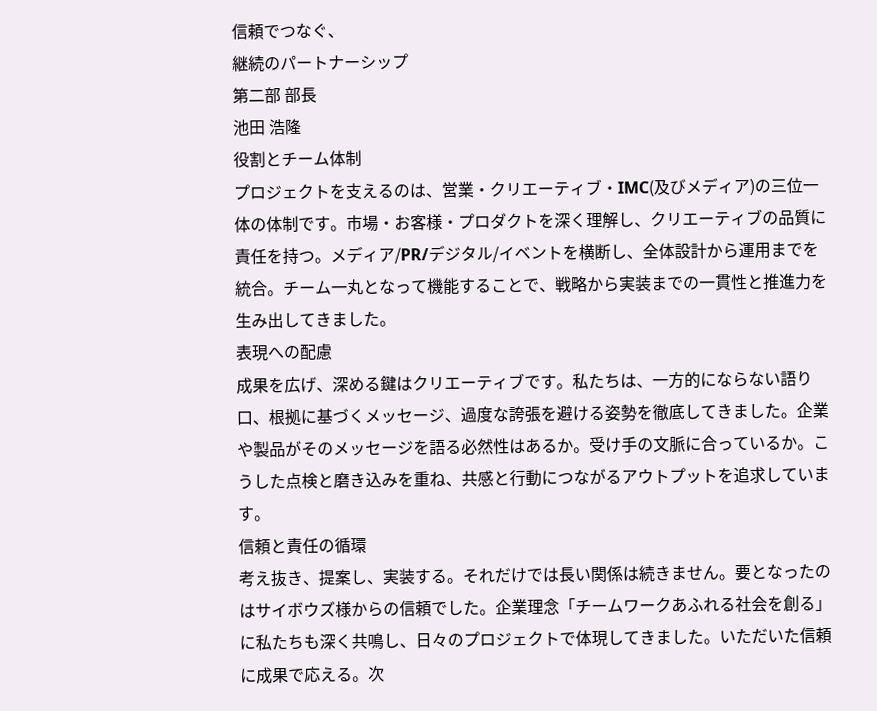信頼でつなぐ、
継続のパートナーシップ
第二部 部長
池田 浩隆
役割とチーム体制
プロジェクトを支えるのは、営業・クリエーティブ・IMC(及びメディア)の三位一体の体制です。市場・お客様・プロダクトを深く理解し、クリエーティブの品質に責任を持つ。メディア/PR/デジタル/イベントを横断し、全体設計から運用までを統合。チーム一丸となって機能することで、戦略から実装までの一貫性と推進力を生み出してきました。
表現への配慮
成果を広げ、深める鍵はクリエーティブです。私たちは、一方的にならない語り口、根拠に基づくメッセージ、過度な誇張を避ける姿勢を徹底してきました。企業や製品がそのメッセージを語る必然性はあるか。受け手の文脈に合っているか。こうした点検と磨き込みを重ね、共感と行動につながるアウトプットを追求しています。
信頼と責任の循環
考え抜き、提案し、実装する。それだけでは長い関係は続きません。要となったのはサイボウズ様からの信頼でした。企業理念「チームワークあふれる社会を創る」に私たちも深く共鳴し、日々のプロジェクトで体現してきました。いただいた信頼に成果で応える。次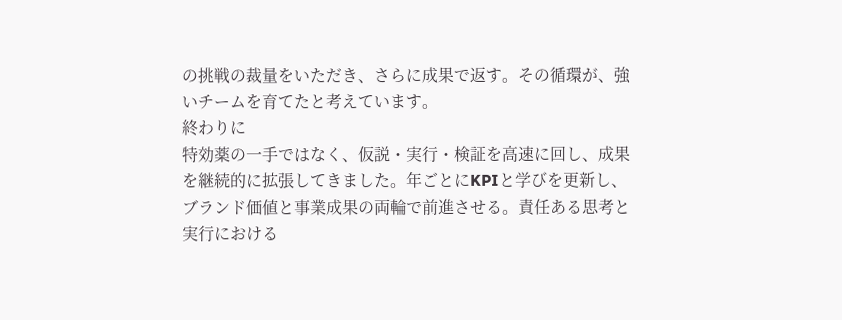の挑戦の裁量をいただき、さらに成果で返す。その循環が、強いチームを育てたと考えています。
終わりに
特効薬の一手ではなく、仮説・実行・検証を高速に回し、成果を継続的に拡張してきました。年ごとにKPIと学びを更新し、ブランド価値と事業成果の両輪で前進させる。責任ある思考と実行における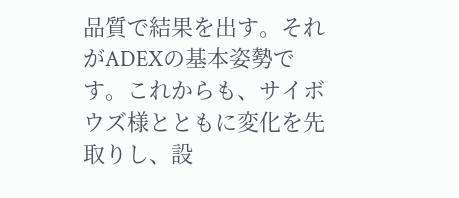品質で結果を出す。それがADEXの基本姿勢です。これからも、サイボウズ様とともに変化を先取りし、設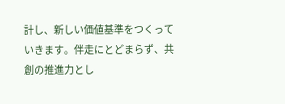計し、新しい価値基準をつくっていきます。伴走にとどまらず、共創の推進力とし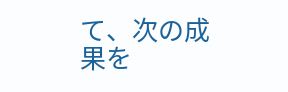て、次の成果を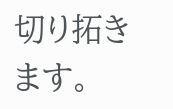切り拓きます。